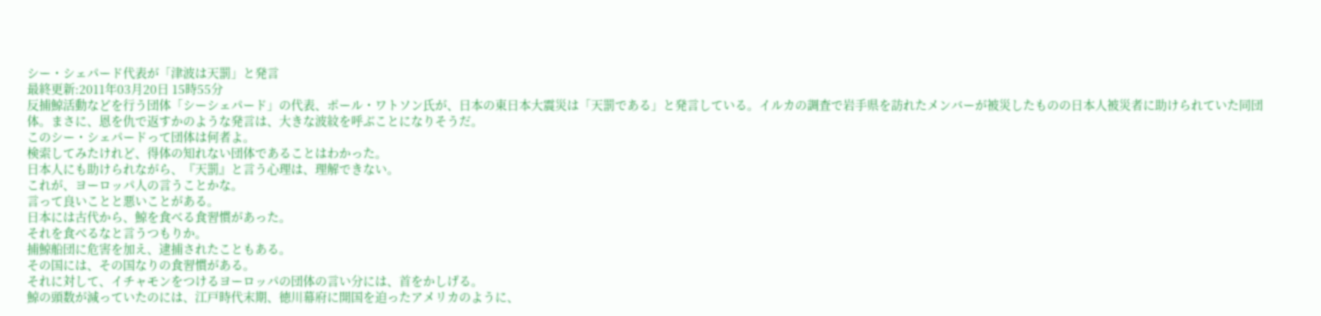シー・シェパード代表が「津波は天罰」と発言
最終更新:2011年03月20日 15時55分
反捕鯨活動などを行う団体「シーシェパード」の代表、ポール・ワトソン氏が、日本の東日本大震災は「天罰である」と発言している。イルカの調査で岩手県を訪れたメンバーが被災したものの日本人被災者に助けられていた同団体。まさに、恩を仇で返すかのような発言は、大きな波紋を呼ぶことになりそうだ。
このシー・シェパードって団体は何者よ。
検索してみたけれど、得体の知れない団体であることはわかった。
日本人にも助けられながら、『天罰』と言う心理は、理解できない。
これが、ヨーロッパ人の言うことかな。
言って良いことと悪いことがある。
日本には古代から、鯨を食べる食習慣があった。
それを食べるなと言うつもりか。
捕鯨船団に危害を加え、逮捕されたこともある。
その国には、その国なりの食習慣がある。
それに対して、イチャモンをつけるヨーロッパの団体の言い分には、首をかしげる。
鯨の頭数が減っていたのには、江戸時代末期、徳川幕府に開国を迫ったアメリカのように、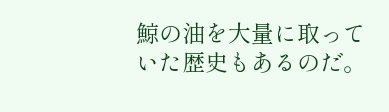鯨の油を大量に取っていた歴史もあるのだ。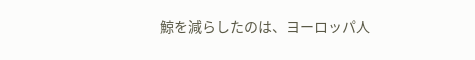鯨を減らしたのは、ヨーロッパ人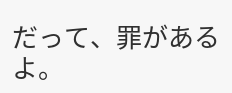だって、罪があるよ。